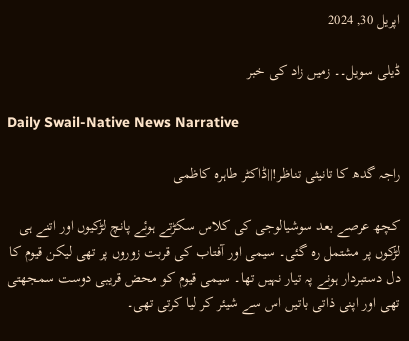اپریل 30, 2024

ڈیلی سویل۔۔ زمیں زاد کی خبر

Daily Swail-Native News Narrative

راجہ گدھ کا تانیثی تناظر!||ڈاکٹر طاہرہ کاظمی

کچھ عرصے بعد سوشیالوجی کی کلاس سکڑتے ہوئے پانچ لڑکیوں اور اتنے ہی لڑکوں پر مشتمل رہ گئی۔ سیمی اور آفتاب کی قربت زوروں پر تھی لیکن قیوم کا دل دستبردار ہونے پہ تیار نہیں تھا۔ سیمی قیوم کو محض قریبی دوست سمجھتی تھی اور اپنی ذاتی باتیں اس سے شیئر کر لیا کرتی تھی۔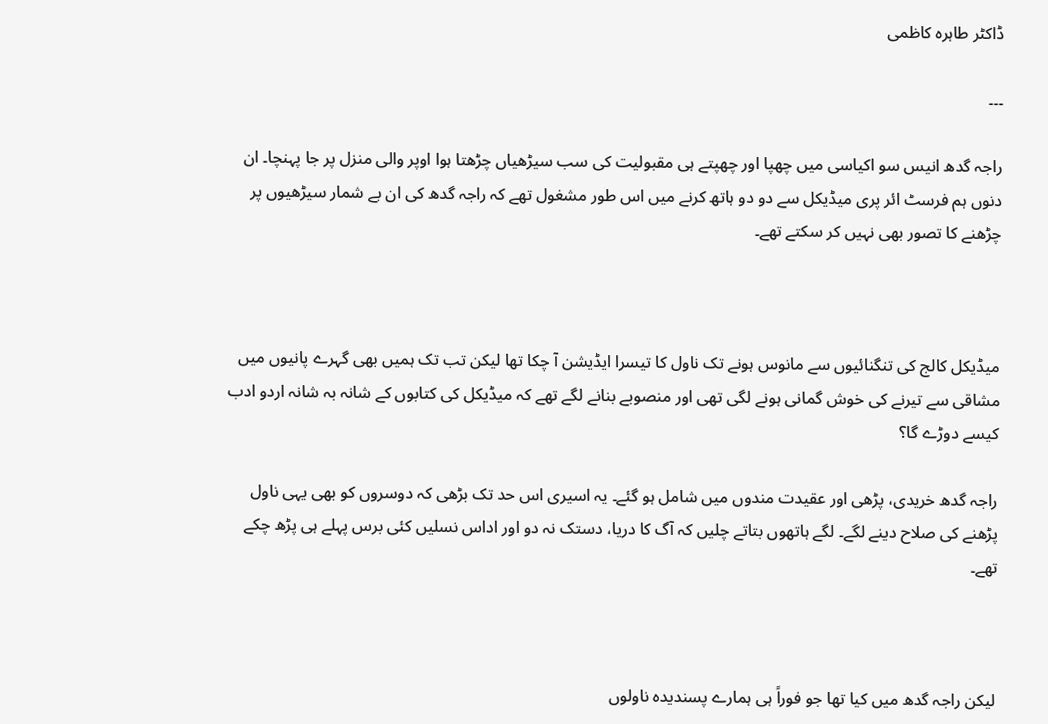ڈاکٹر طاہرہ کاظمی

۔۔۔

راجہ گدھ انیس سو اکیاسی میں چھپا اور چھپتے ہی مقبولیت کی سب سیڑھیاں چڑھتا ہوا اوپر والی منزل پر جا پہنچا۔ ان دنوں ہم فرسٹ ائر پری میڈیکل سے دو دو ہاتھ کرنے میں اس طور مشغول تھے کہ راجہ گدھ کی ان بے شمار سیڑھیوں پر چڑھنے کا تصور بھی نہیں کر سکتے تھے۔



میڈیکل کالج کی تنگنائیوں سے مانوس ہونے تک ناول کا تیسرا ایڈیشن آ چکا تھا لیکن تب تک ہمیں بھی گہرے پانیوں میں مشاقی سے تیرنے کی خوش گمانی ہونے لگی تھی اور منصوبے بنانے لگے تھے کہ میڈیکل کی کتابوں کے شانہ بہ شانہ اردو ادب کیسے دوڑے گا؟

راجہ گدھ خریدی، پڑھی اور عقیدت مندوں میں شامل ہو گئے۔ یہ اسیری اس حد تک بڑھی کہ دوسروں کو بھی یہی ناول پڑھنے کی صلاح دینے لگے۔ لگے ہاتھوں بتاتے چلیں کہ آگ کا دریا، دستک نہ دو اور اداس نسلیں کئی برس پہلے ہی پڑھ چکے تھے۔



لیکن راجہ گدھ میں کیا تھا جو فوراً ہی ہمارے پسندیدہ ناولوں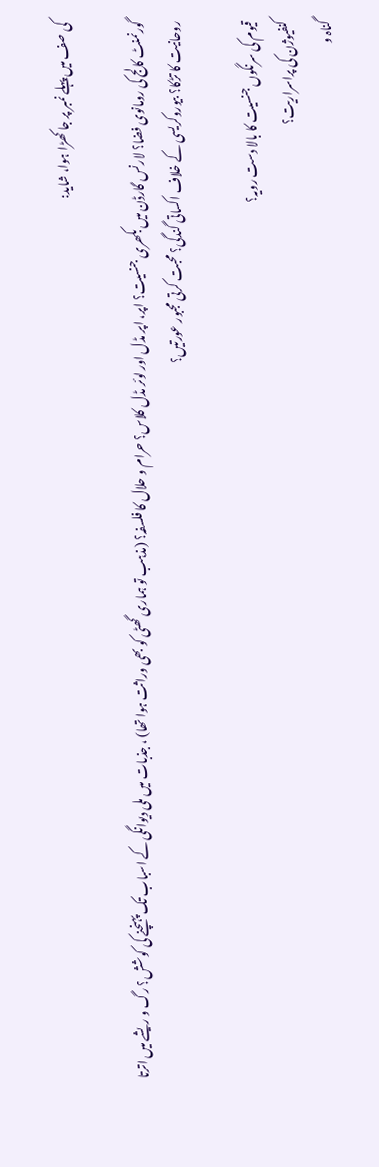کی صف میں پہلے نمبر پر جا کھڑا ہوا، شاید:

گورنمنٹ کالج کی رومانوی فضا؟ لارنس گارڈن میں بکھری جنسیت؟ اپر، اپر مڈل اور لوئر مڈل کلاس؟ حرام و حلال کا فلسفہ؟ (مذہب تو ہماری گھٹی کو بھی وراثت ہوا تھا) ، جذبات میں ملی دیوانگی کے اسباب تک پہنچنے کی کوشش؟ رگ و ریشے میں اترتا روحانیت کا تڑکا؟ بیوروکریسی کے خلاف اکساتی گندگی؟ محبت کرتی مجبور عورتیں؟

قیوم کی سرنگوں جنسیت کا بالا دست رویہ؟
کنفیوژن کی پراسراریت؟
گناہ و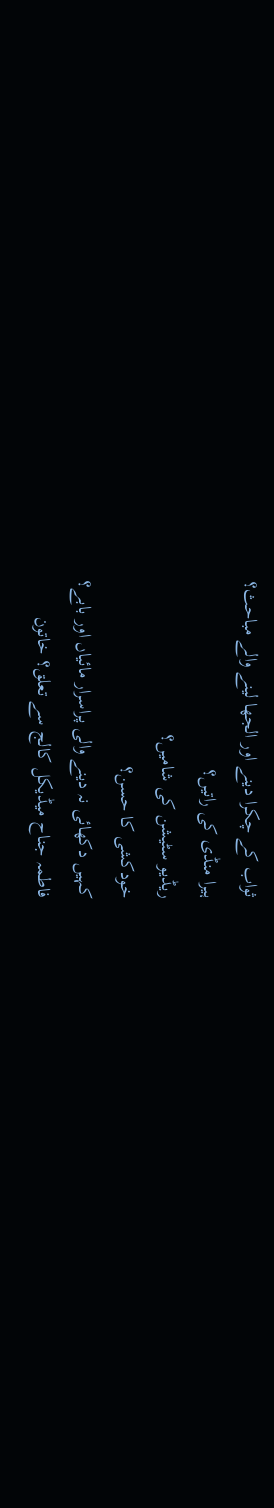ثواب کے چکرا دینے اور الجھا لینے والے مباحث؟
ہیرا منڈی کی راتیں؟
ریڈیو سٹیشن کی شامیں؟
خودکشی کا حسن؟
کہیں دکھائی نہ دینے والی پراسرار مائیاں اور بابے؟
فاطمہ جناح میڈیکل کالج سے تعلق؟ خاتون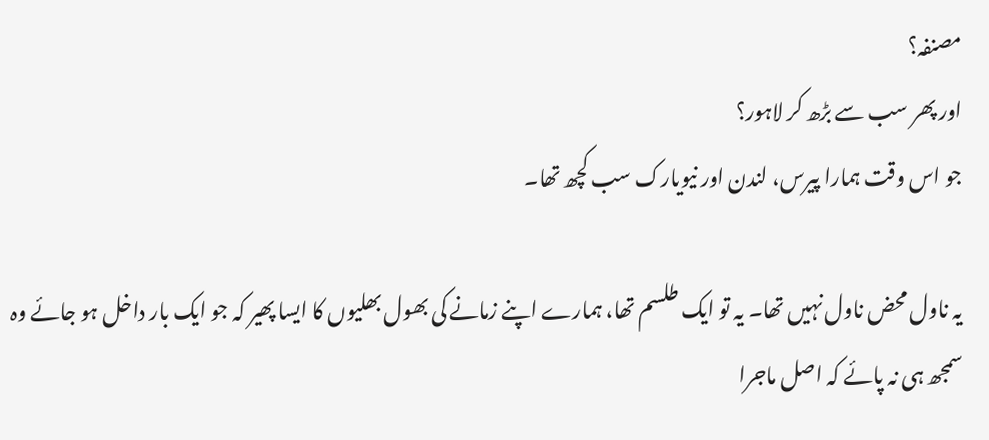مصنفہ؟
اور پھر سب سے بڑھ کر لاہور؟
جو اس وقت ہمارا پیرس، لندن اور نیویارک سب کچھ تھا۔

یہ ناول محض ناول نہیں تھا۔ یہ تو ایک طلسم تھا، ہمارے اپنے زمانے کی بھول بھلیوں کا ایسا پھیر کہ جو ایک بار داخل ہو جائے وہ سمجھ ہی نہ پائے کہ اصل ماجرا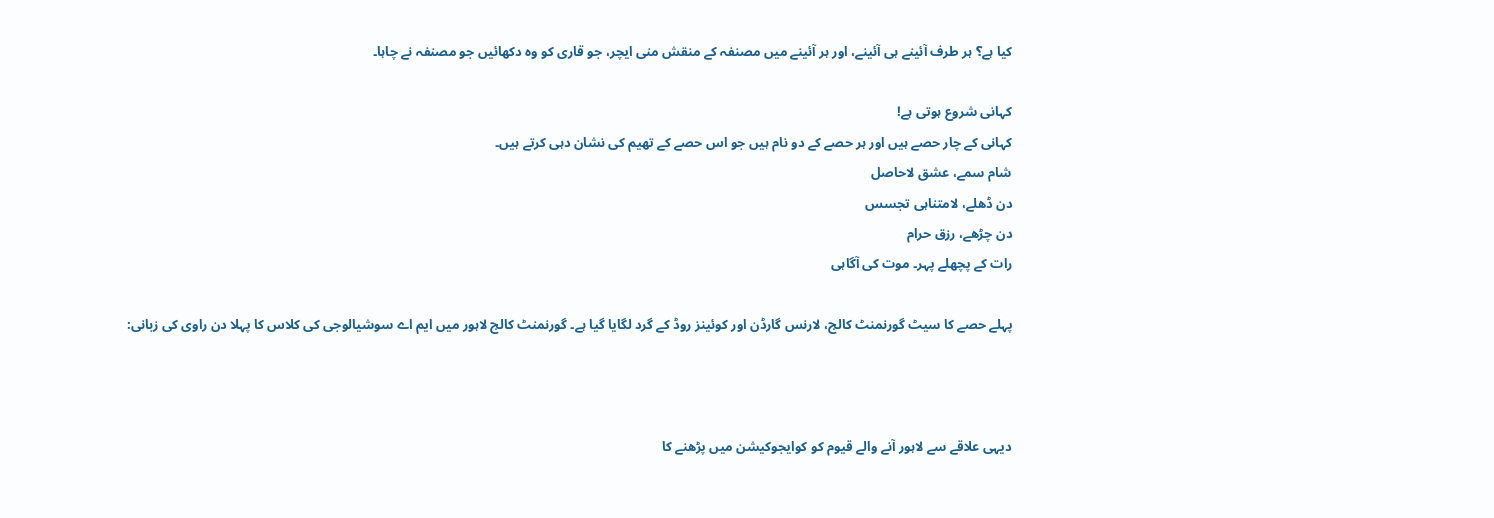کیا ہے؟ ہر طرف آئینے ہی آئینے، اور ہر آئینے میں مصنفہ کے منقش منی ایچر، جو قاری کو وہ دکھائیں جو مصنفہ نے چاہا۔

کہانی شروع ہوتی ہے!
کہانی کے چار حصے ہیں اور ہر حصے کے دو نام ہیں جو اس حصے کے تھیم کی نشان دہی کرتے ہیں۔
شام سمے، عشق لاحاصل
دن ڈھلے، لامتناہی تجسس
دن چڑھے، رزق حرام
رات کے پچھلے پہر۔ موت کی آگاہی

پہلے حصے کا سیٹ گورنمنٹ کالج، لارنس گارڈن اور کوئینز روڈ کے گرد لگایا گیا ہے۔ گورنمنٹ کالج لاہور میں ایم اے سوشیالوجی کی کلاس کا پہلا دن راوی کی زبانی:



دیہی علاقے سے لاہور آنے والے قیوم کو کوایجوکیشن میں پڑھنے کا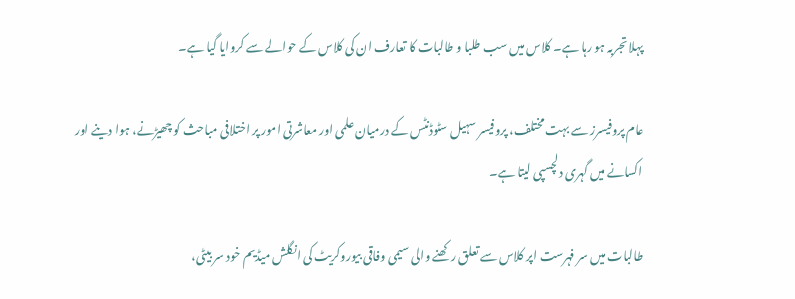پہلا تجربہ ہو رہا ہے۔ کلاس میں سب طلبا و طالبات کا تعارف ان کی کلاس کے حوالے سے کروایا گیا ہے۔

عام پروفیسرز سے بہت مختلف، پروفیسر سہیل سٹوڈنٹس کے درمیان علمی اور معاشرتی امور پر اختلافی مباحث کو چھیڑنے، ہوا دینے اور اکسانے میں گہری دلچسپی لیتا ہے۔

طالبات میں سر فہرست اپر کلاس سے تعلق رکھنے والی سیمی وفاقی بیوروکریٹ کی انگلش میڈیم خود سر بیٹی،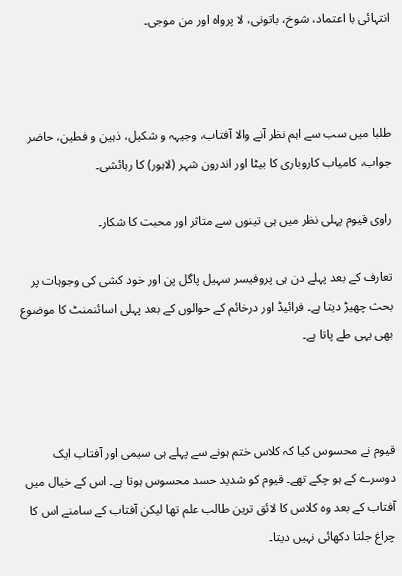انتہائی با اعتماد، شوخ، باتونی، لا پرواہ اور من موجی۔



طلبا میں سب سے اہم نظر آنے والا آفتاب، وجیہہ و شکیل، ذہین و فطین، حاضر جواب، کامیاب کاروباری کا بیٹا اور اندرون شہر (لاہور) کا رہائشی۔

راوی قیوم پہلی نظر میں ہی تینوں سے متاثر اور محبت کا شکار۔

تعارف کے بعد پہلے دن ہی پروفیسر سہیل پاگل پن اور خود کشی کی وجوہات پر بحث چھیڑ دیتا ہے۔ فرائیڈ اور درخائم کے حوالوں کے بعد پہلی اسائنمنٹ کا موضوع بھی یہی طے پاتا ہے۔



قیوم نے محسوس کیا کہ کلاس ختم ہونے سے پہلے ہی سیمی اور آفتاب ایک دوسرے کے ہو چکے تھے۔ قیوم کو شدید حسد محسوس ہوتا ہے۔ اس کے خیال میں آفتاب کے بعد وہ کلاس کا لائق ترین طالب علم تھا لیکن آفتاب کے سامنے اس کا چراغ جلتا دکھائی نہیں دیتا۔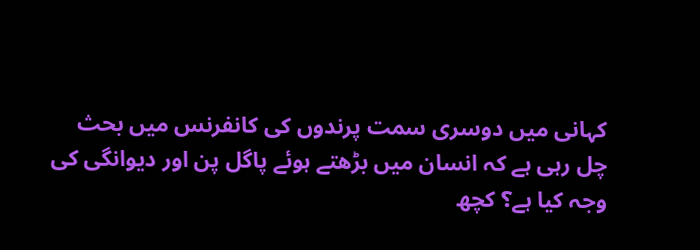کہانی میں دوسری سمت پرندوں کی کانفرنس میں بحث چل رہی ہے کہ انسان میں بڑھتے ہوئے پاگل پن اور دیوانگی کی وجہ کیا ہے؟ کچھ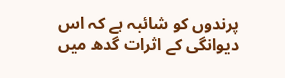پرندوں کو شائبہ ہے کہ اس دیوانگی کے اثرات گدھ میں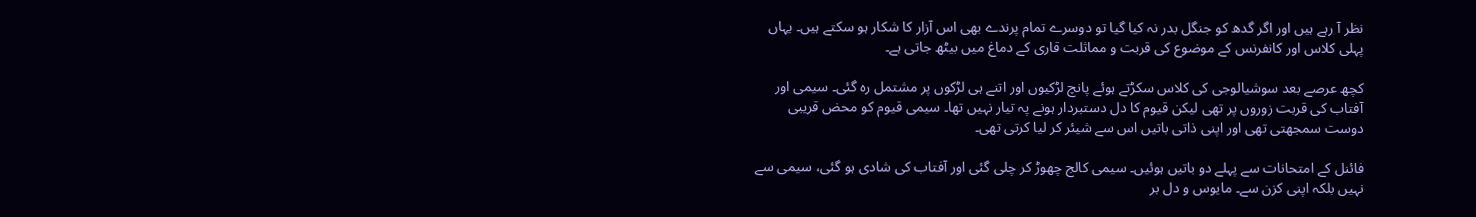نظر آ رہے ہیں اور اگر گدھ کو جنگل بدر نہ کیا گیا تو دوسرے تمام پرندے بھی اس آزار کا شکار ہو سکتے ہیں۔ یہاں پہلی کلاس اور کانفرنس کے موضوع کی قربت و مماثلت قاری کے دماغ میں بیٹھ جاتی ہے۔

کچھ عرصے بعد سوشیالوجی کی کلاس سکڑتے ہوئے پانچ لڑکیوں اور اتنے ہی لڑکوں پر مشتمل رہ گئی۔ سیمی اور آفتاب کی قربت زوروں پر تھی لیکن قیوم کا دل دستبردار ہونے پہ تیار نہیں تھا۔ سیمی قیوم کو محض قریبی دوست سمجھتی تھی اور اپنی ذاتی باتیں اس سے شیئر کر لیا کرتی تھی۔

فائنل کے امتحانات سے پہلے دو باتیں ہوئیں۔ سیمی کالج چھوڑ کر چلی گئی اور آفتاب کی شادی ہو گئی، سیمی سے نہیں بلکہ اپنی کزن سے۔ مایوس و دل بر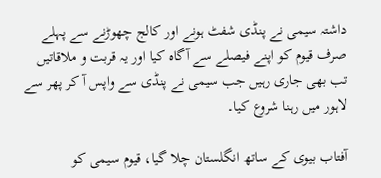داشتہ سیمی نے پنڈی شفٹ ہونے اور کالج چھوڑنے سے پہلے صرف قیوم کو اپنے فیصلے سے آگاہ کیا اور یہ قربت و ملاقاتیں تب بھی جاری رہیں جب سیمی نے پنڈی سے واپس آ کر پھر سے لاہور میں رہنا شروع کیا۔

آفتاب بیوی کے ساتھ انگلستان چلا گیا، قیوم سیمی کو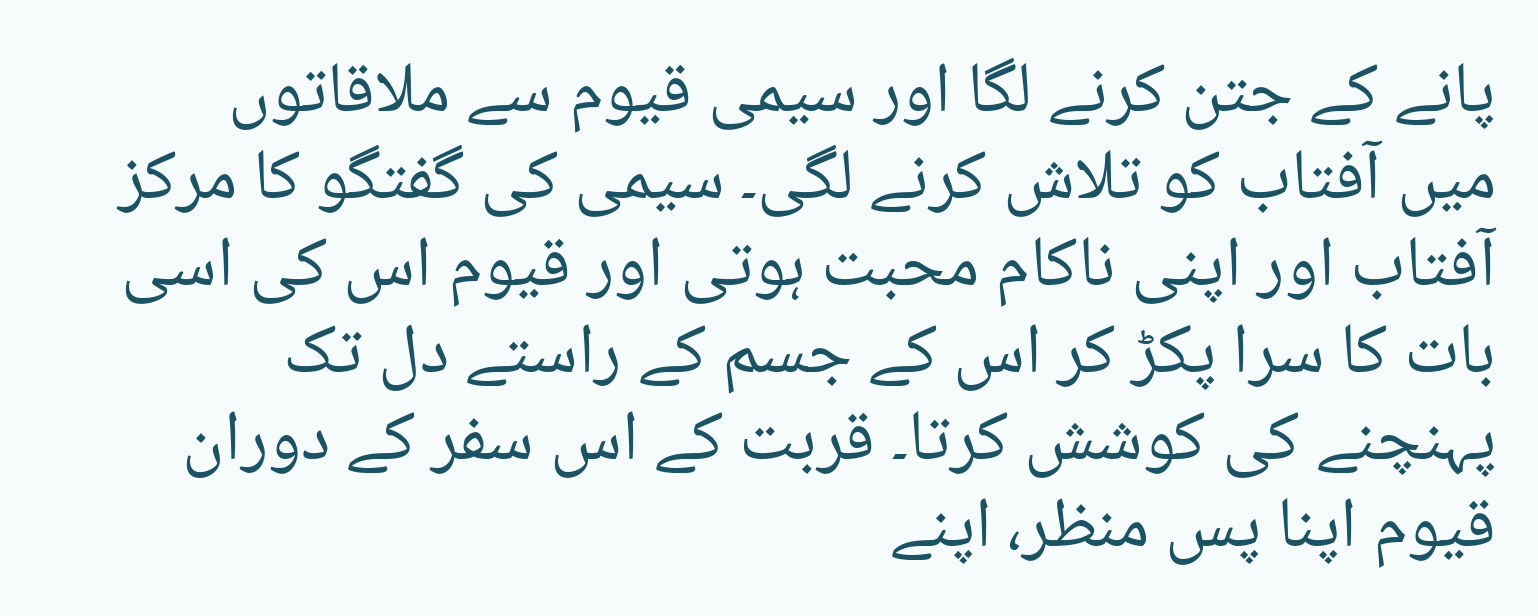پانے کے جتن کرنے لگا اور سیمی قیوم سے ملاقاتوں میں آفتاب کو تلاش کرنے لگی۔ سیمی کی گفتگو کا مرکز آفتاب اور اپنی ناکام محبت ہوتی اور قیوم اس کی اسی بات کا سرا پکڑ کر اس کے جسم کے راستے دل تک پہنچنے کی کوشش کرتا۔ قربت کے اس سفر کے دوران قیوم اپنا پس منظر، اپنے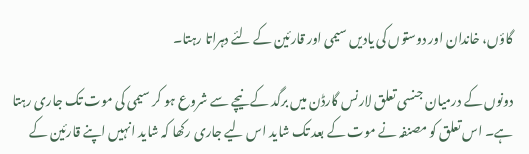گاؤں، خاندان اور دوستوں کی یادیں سیمی اور قارئین کے لئے دہراتا رہتا۔

دونوں کے درمیان جنسی تعلق لارنس گارڈن میں برگد کے نیچے سے شروع ہو کر سیمی کی موت تک جاری رہتا ہے۔ اس تعلق کو مصنفہ نے موت کے بعد تک شاید اس لیے جاری رکھا کہ شاید انہیں اپنے قارئین کے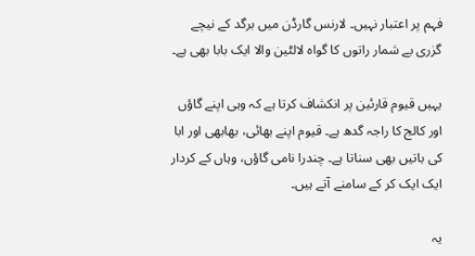فہم پر اعتبار نہیں۔ لارنس گارڈن میں برگد کے نیچے گزری بے شمار راتوں کا گواہ لالٹین والا ایک بابا بھی ہے۔

یہیں قیوم قارئین پر انکشاف کرتا ہے کہ وہی اپنے گاؤں اور کالج کا راجہ گدھ ہے۔ قیوم اپنے بھائی، بھابھی اور ابا کی باتیں بھی سناتا ہے۔ چندرا نامی گاؤں، وہاں کے کردار ایک ایک کر کے سامنے آتے ہیں۔

یہ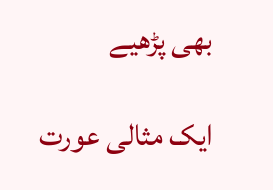بھی پڑھیے

ایک مثالی عورت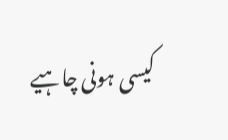کیسی ہونی چاہیے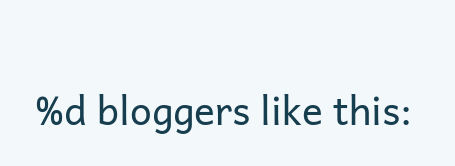%d bloggers like this: